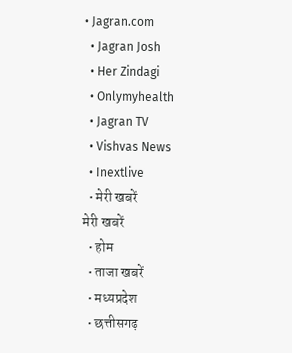• Jagran.com
  • Jagran Josh
  • Her Zindagi
  • Onlymyhealth
  • Jagran TV
  • Vishvas News
  • Inextlive
  • मेरी खबरें
मेरी खबरें
  • होम
  • ताजा खबरें
  • मध्यप्रदेश
  • छत्तीसगढ़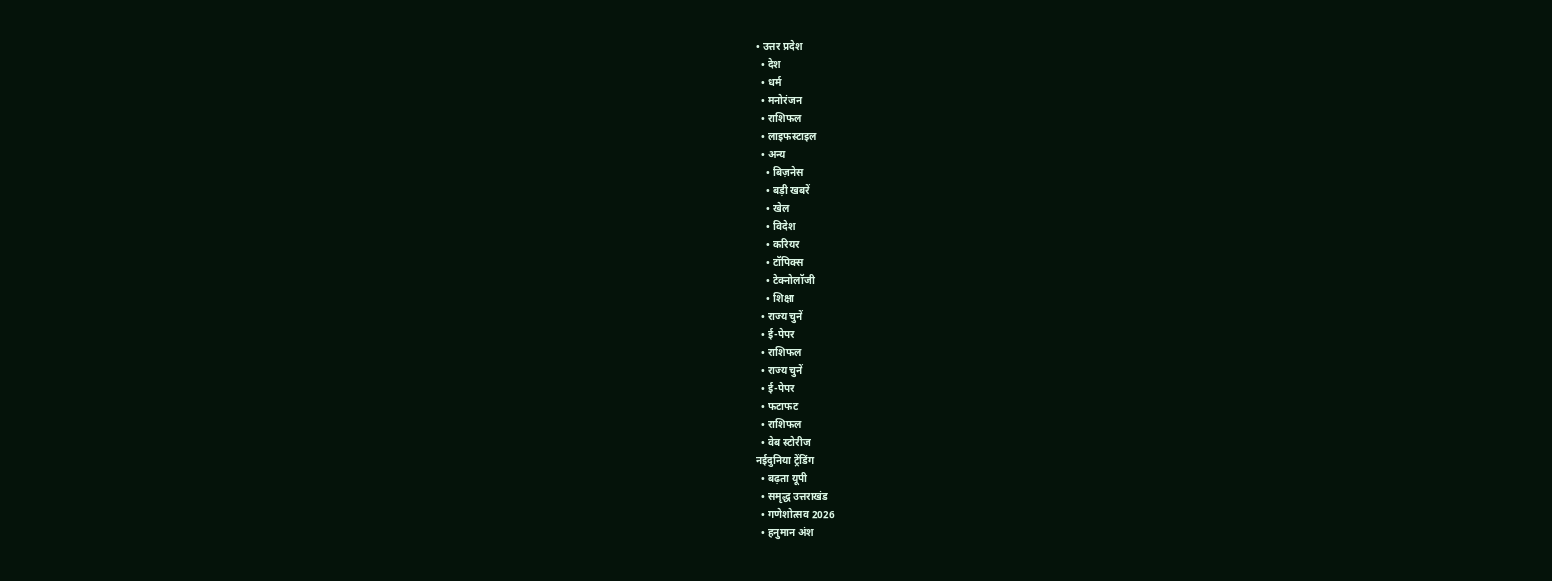• उत्तर प्रदेश
  • देश
  • धर्म
  • मनोरंजन
  • राशिफल
  • लाइफस्टाइल
  • अन्य
    • बिज़नेस
    • बड़ी खबरें
    • खेल
    • विदेश
    • करियर
    • टॉपिक्स
    • टेक्नोलॉजी
    • शिक्षा
  • राज्य चुनें
  • ई-पेपर
  • राशिफल
  • राज्य चुनें
  • ई-पेपर
  • फटाफट
  • राशिफल
  • वेब स्टोरीज
नईदुनिया ट्रेंडिंग
  • बढ़ता यूपी
  • समृद्ध उत्तराखंड
  • गणेशोत्‍सव 2026
  • हनुमान अंश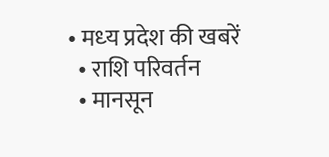• मध्‍य प्रदेश की खबरें
  • राशि परिवर्तन
  • मानसून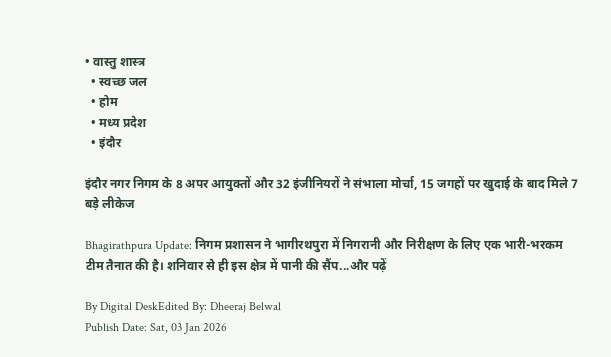• वास्‍तु शास्‍त्र
  • स्वच्छ जल
  • होम
  • मध्य प्रदेश
  • इंदौर

इंदौर नगर निगम के 8 अपर आयुक्तों और 32 इंजीनियरों ने संभाला मोर्चा, 15 जगहों पर खुदाई के बाद मिले 7 बड़े लीकेज

Bhagirathpura Update: निगम प्रशासन ने भागीरथपुरा में निगरानी और निरीक्षण के लिए एक भारी-भरकम टीम तैनात की है। शनिवार से ही इस क्षेत्र में पानी की सैंप...और पढ़ें

By Digital DeskEdited By: Dheeraj Belwal
Publish Date: Sat, 03 Jan 2026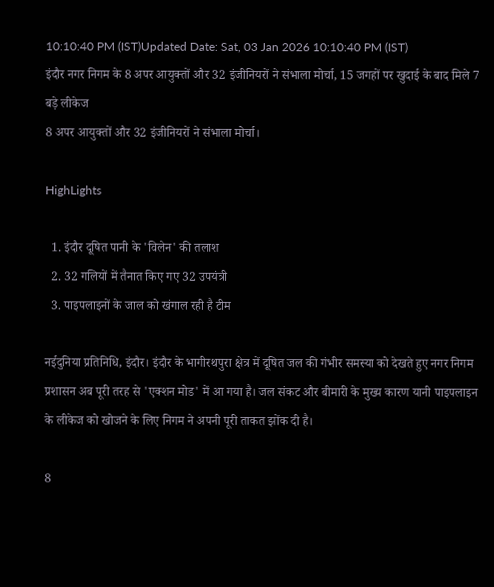10:10:40 PM (IST)Updated Date: Sat, 03 Jan 2026 10:10:40 PM (IST)
इंदौर नगर निगम के 8 अपर आयुक्तों और 32 इंजीनियरों ने संभाला मोर्चा, 15 जगहों पर खुदाई के बाद मिले 7 बड़े लीकेज
8 अपर आयुक्तों और 32 इंजीनियरों ने संभाला मोर्चा।

HighLights

  1. इंदौर दूषित पानी के 'विलेन' की तलाश
  2. 32 गलियों में तैनात किए गए 32 उपयंत्री
  3. पाइपलाइनों के जाल को खंगाल रही है टीम

नईदुनिया प्रतिनिधि, इंदौर। इंदौर के भागीरथपुरा क्षेत्र में दूषित जल की गंभीर समस्या को देखते हुए नगर निगम प्रशासन अब पूरी तरह से 'एक्शन मोड' में आ गया है। जल संकट और बीमारी के मुख्य कारण यानी पाइपलाइन के लीकेज को खोजने के लिए निगम ने अपनी पूरी ताकत झोंक दी है।

8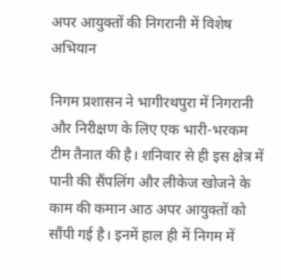अपर आयुक्तों की निगरानी में विशेष अभियान

निगम प्रशासन ने भागीरथपुरा में निगरानी और निरीक्षण के लिए एक भारी-भरकम टीम तैनात की है। शनिवार से ही इस क्षेत्र में पानी की सैंपलिंग और लीकेज खोजने के काम की कमान आठ अपर आयुक्तों को सौंपी गई है। इनमें हाल ही में निगम में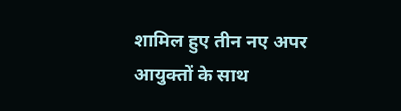शामिल हुए तीन नए अपर आयुक्तों के साथ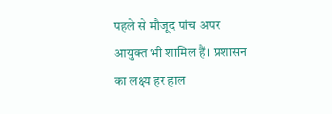पहले से मौजूद पांच अपर आयुक्त भी शामिल हैं। प्रशासन का लक्ष्य हर हाल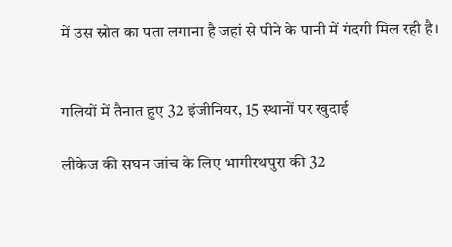में उस स्रोत का पता लगाना है जहां से पीने के पानी में गंदगी मिल रही है।


गलियों में तैनात हुए 32 इंजीनियर, 15 स्थानों पर खुदाई

लीकेज की सघन जांच के लिए भागीरथपुरा की 32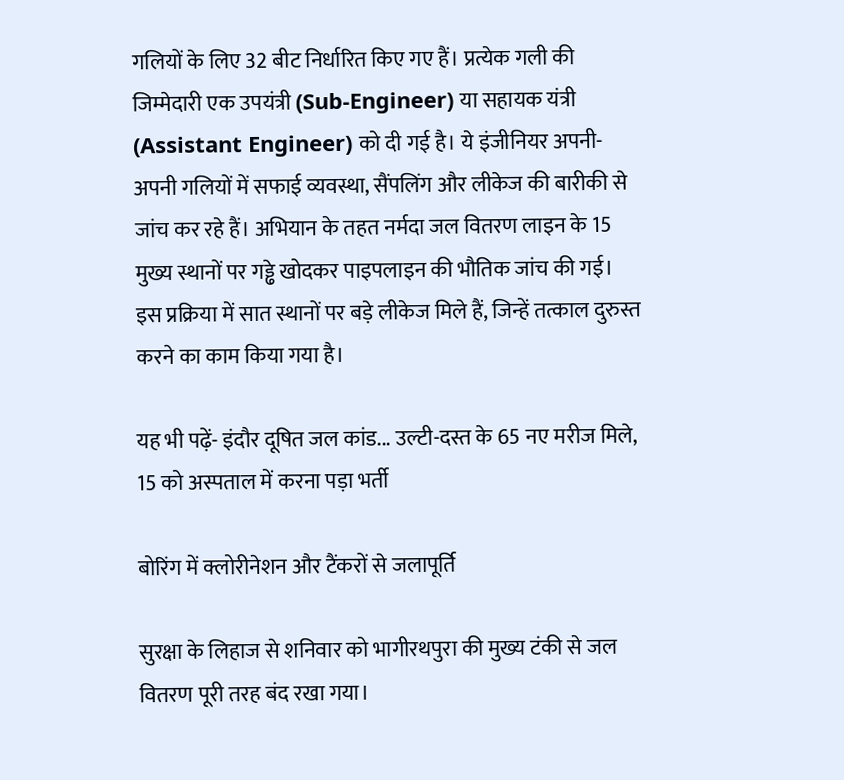गलियों के लिए 32 बीट निर्धारित किए गए हैं। प्रत्येक गली की जिम्मेदारी एक उपयंत्री (Sub-Engineer) या सहायक यंत्री (Assistant Engineer) को दी गई है। ये इंजीनियर अपनी-अपनी गलियों में सफाई व्यवस्था, सैंपलिंग और लीकेज की बारीकी से जांच कर रहे हैं। अभियान के तहत नर्मदा जल वितरण लाइन के 15 मुख्य स्थानों पर गड्ढे खोदकर पाइपलाइन की भौतिक जांच की गई। इस प्रक्रिया में सात स्थानों पर बड़े लीकेज मिले हैं, जिन्हें तत्काल दुरुस्त करने का काम किया गया है।

यह भी पढ़ें- इंदौर दूषित जल कांड... उल्टी-दस्त के 65 नए मरीज मिले, 15 को अस्पताल में करना पड़ा भर्ती

बोरिंग में क्लोरीनेशन और टैंकरों से जलापूर्ति

सुरक्षा के लिहाज से शनिवार को भागीरथपुरा की मुख्य टंकी से जल वितरण पूरी तरह बंद रखा गया।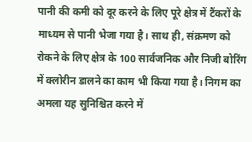पानी की कमी को दूर करने के लिए पूरे क्षेत्र में टैंकरों के माध्यम से पानी भेजा गया है। साथ ही, संक्रमण को रोकने के लिए क्षेत्र के 100 सार्वजनिक और निजी बोरिंग में क्लोरीन डालने का काम भी किया गया है। निगम का अमला यह सुनिश्चित करने में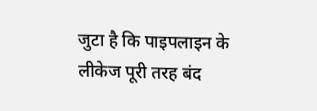जुटा है कि पाइपलाइन के लीकेज पूरी तरह बंद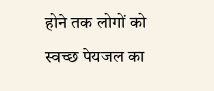होने तक लोगों को स्वच्छ पेयजल का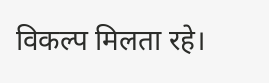विकल्प मिलता रहे।